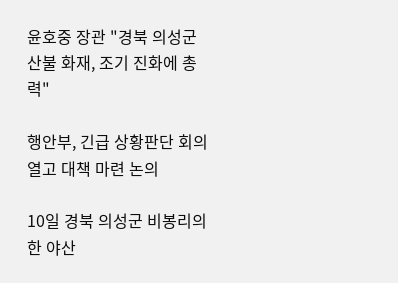윤호중 장관 "경북 의성군 산불 화재, 조기 진화에 총력"

행안부, 긴급 상황판단 회의 열고 대책 마련 논의

10일 경북 의성군 비봉리의 한 야산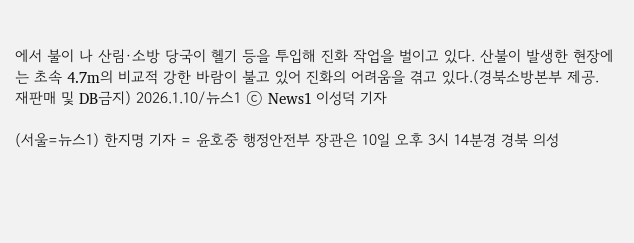에서 불이 나 산림·소방 당국이 헬기 등을 투입해 진화 작업을 벌이고 있다. 산불이 발생한 현장에는 초속 4.7m의 비교적 강한 바람이 불고 있어 진화의 어려움을 겪고 있다.(경북소방본부 제공. 재판매 및 DB금지) 2026.1.10/뉴스1 ⓒ News1 이성덕 기자

(서울=뉴스1) 한지명 기자 = 윤호중 행정안전부 장관은 10일 오후 3시 14분경 경북 의성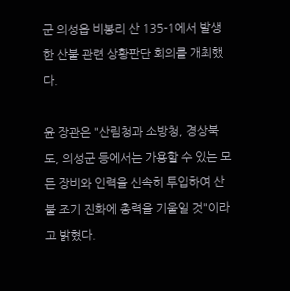군 의성읍 비봉리 산 135-1에서 발생한 산불 관련 상황판단 회의를 개최했다.

윤 장관은 "산림청과 소방청, 경상북도, 의성군 등에서는 가용할 수 있는 모든 장비와 인력을 신속히 투입하여 산불 조기 진화에 총력을 기울일 것"이라고 밝혔다.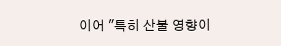이어 "특히 산불 영향이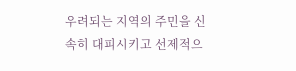우려되는 지역의 주민을 신속히 대피시키고 선제적으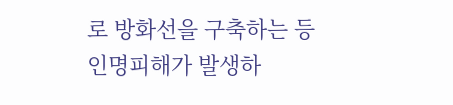로 방화선을 구축하는 등 인명피해가 발생하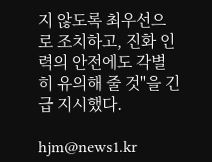지 않도록 최우선으로 조치하고, 진화 인력의 안전에도 각별히 유의해 줄 것"을 긴급 지시했다.

hjm@news1.kr